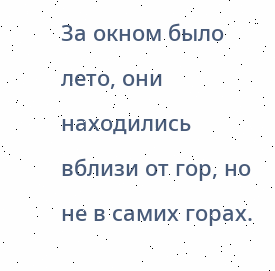За окном было лето, они находились вблизи от гор, но не в самих горах.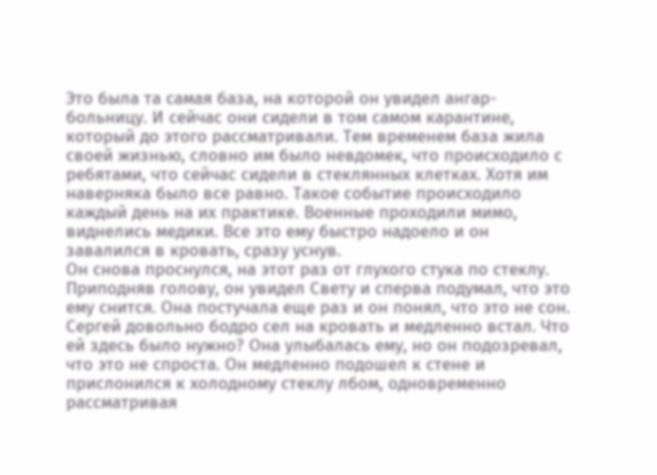Это была та самая база, на которой он увидел ангар-больницу. И сейчас они сидели в том самом карантине, который до этого рассматривали. Тем временем база жила своей жизнью, словно им было невдомек, что происходило с ребятами, что сейчас сидели в стеклянных клетках. Хотя им наверняка было все равно. Такое событие происходило каждый день на их практике. Военные проходили мимо, виднелись медики. Все это ему быстро надоело и он завалился в кровать, сразу уснув.
Он снова проснулся, на этот раз от глухого стука по стеклу. Приподняв голову, он увидел Свету и сперва подумал, что это ему снится. Она постучала еще раз и он понял, что это не сон. Сергей довольно бодро сел на кровать и медленно встал. Что ей здесь было нужно? Она улыбалась ему, но он подозревал, что это не спроста. Он медленно подошел к стене и прислонился к холодному стеклу лбом, одновременно рассматривая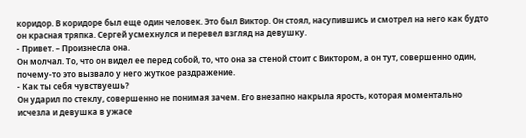коридор. В коридоре был еще один человек. Это был Виктор. Он стоял, насупившись и смотрел на него как будто он красная тряпка. Сергей усмехнулся и перевел взгляд на девушку.
- Привет. – Произнесла она.
Он молчал. То, что он видел ее перед собой, то, что она за стеной стоит с Виктором, а он тут, совершенно один, почему-то это вызвало у него жуткое раздражение.
- Как ты себя чувствуешь?
Он ударил по стеклу, совершенно не понимая зачем. Его внезапно накрыла ярость, которая моментально исчезла и девушка в ужасе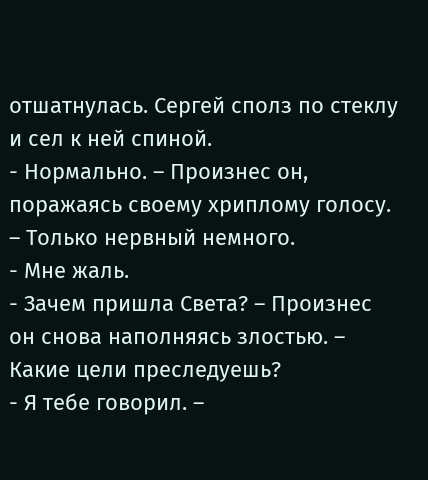отшатнулась. Сергей сполз по стеклу и сел к ней спиной.
- Нормально. – Произнес он, поражаясь своему хриплому голосу. – Только нервный немного.
- Мне жаль.
- Зачем пришла Света? – Произнес он снова наполняясь злостью. – Какие цели преследуешь?
- Я тебе говорил. –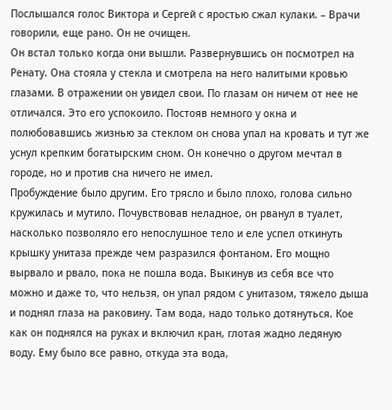Послышался голос Виктора и Сергей с яростью сжал кулаки. – Врачи говорили, еще рано. Он не очищен.
Он встал только когда они вышли. Развернувшись он посмотрел на Ренату. Она стояла у стекла и смотрела на него налитыми кровью глазами. В отражении он увидел свои. По глазам он ничем от нее не отличался. Это его успокоило. Постояв немного у окна и полюбовавшись жизнью за стеклом он снова упал на кровать и тут же уснул крепким богатырским сном. Он конечно о другом мечтал в городе, но и против сна ничего не имел.
Пробуждение было другим. Его трясло и было плохо, голова сильно кружилась и мутило. Почувствовав неладное, он рванул в туалет, насколько позволяло его непослушное тело и еле успел откинуть крышку унитаза прежде чем разразился фонтаном. Его мощно вырвало и рвало, пока не пошла вода. Выкинув из себя все что можно и даже то, что нельзя, он упал рядом с унитазом, тяжело дыша и поднял глаза на раковину. Там вода, надо только дотянуться. Кое как он поднялся на руках и включил кран, глотая жадно ледяную воду. Ему было все равно, откуда эта вода,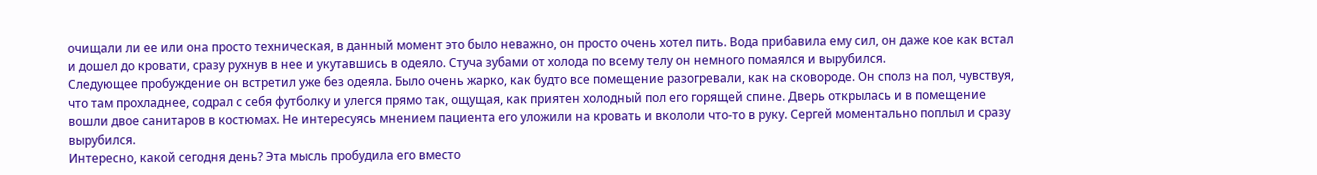очищали ли ее или она просто техническая, в данный момент это было неважно, он просто очень хотел пить. Вода прибавила ему сил, он даже кое как встал и дошел до кровати, сразу рухнув в нее и укутавшись в одеяло. Стуча зубами от холода по всему телу он немного помаялся и вырубился.
Следующее пробуждение он встретил уже без одеяла. Было очень жарко, как будто все помещение разогревали, как на сковороде. Он сполз на пол, чувствуя, что там прохладнее, содрал с себя футболку и улегся прямо так, ощущая, как приятен холодный пол его горящей спине. Дверь открылась и в помещение вошли двое санитаров в костюмах. Не интересуясь мнением пациента его уложили на кровать и вкололи что-то в руку. Сергей моментально поплыл и сразу вырубился.
Интересно, какой сегодня день? Эта мысль пробудила его вместо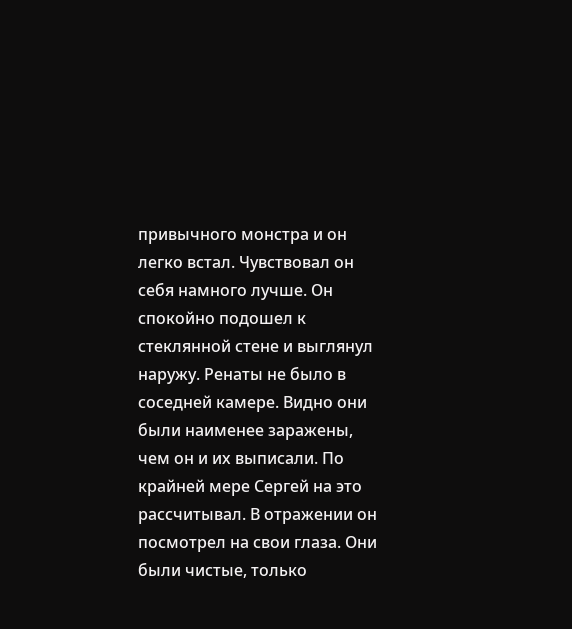привычного монстра и он легко встал. Чувствовал он себя намного лучше. Он спокойно подошел к стеклянной стене и выглянул наружу. Ренаты не было в соседней камере. Видно они были наименее заражены, чем он и их выписали. По крайней мере Сергей на это рассчитывал. В отражении он посмотрел на свои глаза. Они были чистые, только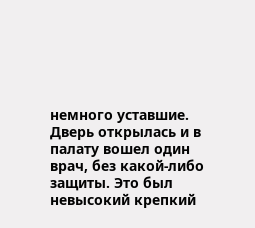немного уставшие.
Дверь открылась и в палату вошел один врач, без какой-либо защиты. Это был невысокий крепкий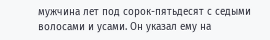мужчина лет под сорок-пятьдесят с седыми волосами и усами. Он указал ему на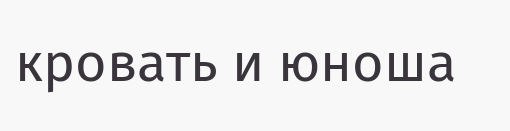кровать и юноша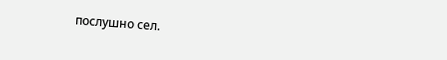послушно сел.